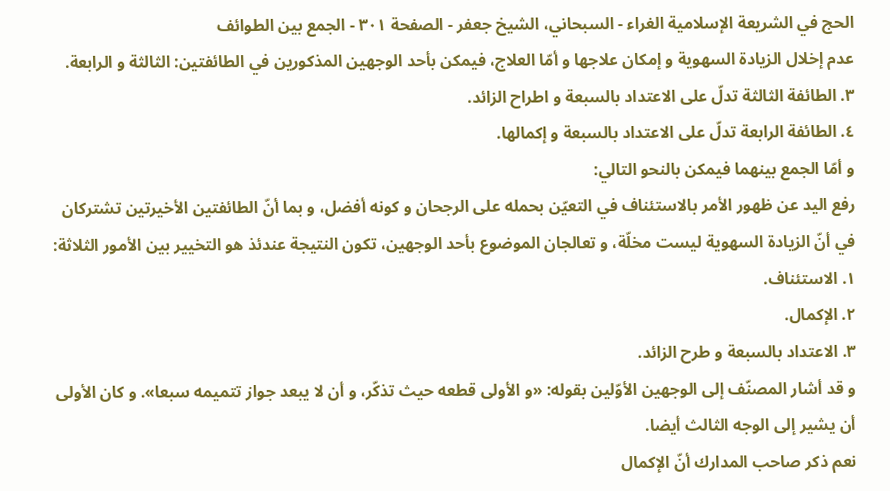الحج في الشريعة الإسلامية الغراء - السبحاني، الشيخ جعفر - الصفحة ٣٠١ - الجمع بين الطوائف
عدم إخلال الزيادة السهوية و إمكان علاجها و أمّا العلاج، فيمكن بأحد الوجهين المذكورين في الطائفتين: الثالثة و الرابعة.
٣. الطائفة الثالثة تدلّ على الاعتداد بالسبعة و اطراح الزائد.
٤. الطائفة الرابعة تدلّ على الاعتداد بالسبعة و إكمالها.
و أمّا الجمع بينهما فيمكن بالنحو التالي:
رفع اليد عن ظهور الأمر بالاستئناف في التعيّن بحمله على الرجحان و كونه أفضل، و بما أنّ الطائفتين الأخيرتين تشتركان في أنّ الزيادة السهوية ليست مخلّة، و تعالجان الموضوع بأحد الوجهين، تكون النتيجة عندئذ هو التخيير بين الأمور الثلاثة:
١. الاستئناف.
٢. الإكمال.
٣. الاعتداد بالسبعة و طرح الزائد.
و قد أشار المصنّف إلى الوجهين الأوّلين بقوله: «و الأولى قطعه حيث تذكّر، و أن لا يبعد جواز تتميمه سبعا». و كان الأولى أن يشير إلى الوجه الثالث أيضا.
نعم ذكر صاحب المدارك أنّ الإكمال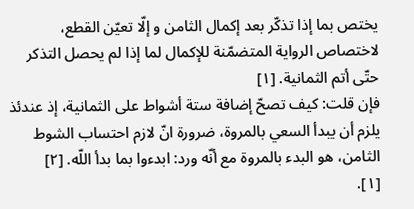يختص بما إذا تذكّر بعد إكمال الثامن و إلّا تعيّن القطع، لاختصاص الرواية المتضمّنة للإكمال لما إذا لم يحصل التذكر حتّى أتم الثمانية. [١]
فإن قلت: كيف تصحّ إضافة ستة أشواط على الثمانية، إذ عندئذ يلزم أن يبدأ السعي بالمروة، ضرورة انّ لازم احتساب الشوط الثامن، هو البدء بالمروة مع أنّه ورد: ابدءوا بما بدأ اللّه. [٢]
[١].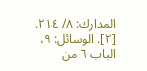المدارك: ٨/ ٢١٤.
[٢]. الوسائل: ٩، الباب ٦ من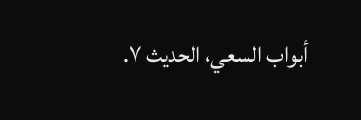أبواب السعي، الحديث ٧.